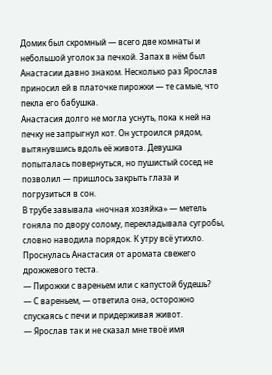Домик был скромный — всего две комнаты и небольшой уголок за печкой. Запах в нём был Анастасии давно знаком. Несколько раз Ярослав приносил ей в платочке пирожки — те самые, что пекла его бабушка.
Анастасия долго не могла уснуть, пока к ней на печку не запрыгнул кот. Он устроился рядом, вытянувшись вдоль её живота. Девушка попыталась повернуться, но пушистый сосед не позволил — пришлось закрыть глаза и погрузиться в сон.
В трубе завывала «ночная хозяйка» — метель гоняла по двору солому, перекладывала сугробы, словно наводила порядок. К утру всё утихло.
Проснулась Анастасия от аромата свежего дрожжевого теста.
— Пирожки с вареньем или с капустой будешь?
— С вареньем, — ответила она, осторожно спускаясь с печи и придерживая живот.
— Ярослав так и не сказал мне твоё имя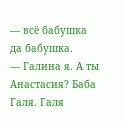— всё бабушка да бабушка.
— Галина я. А ты Анастасия? Баба Галя. Галя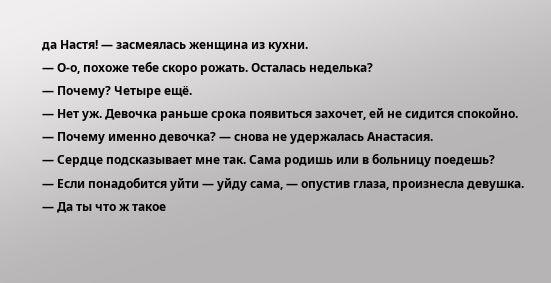да Настя! — засмеялась женщина из кухни.
— О-о, похоже тебе скоро рожать. Осталась неделька?
— Почему? Четыре ещё.
— Нет уж. Девочка раньше срока появиться захочет, ей не сидится спокойно.
— Почему именно девочка? — снова не удержалась Анастасия.
— Сердце подсказывает мне так. Сама родишь или в больницу поедешь?
— Если понадобится уйти — уйду сама, — опустив глаза, произнесла девушка.
— Да ты что ж такое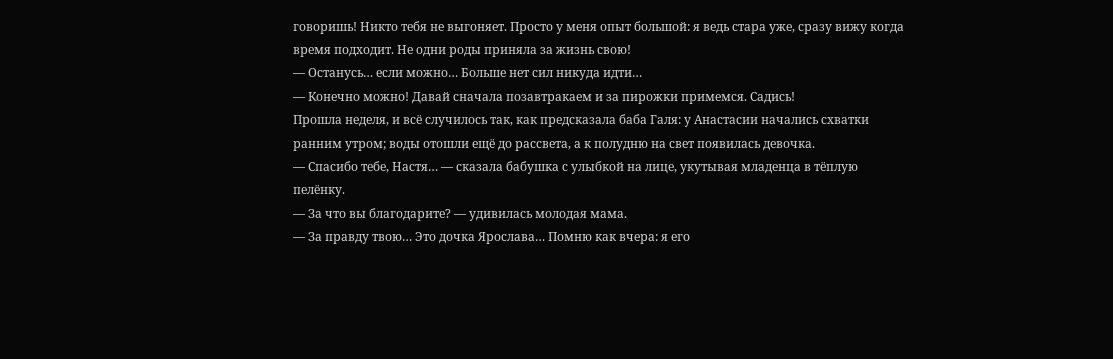говоришь! Никто тебя не выгоняет. Просто у меня опыт большой: я ведь стара уже, сразу вижу когда время подходит. Не одни роды приняла за жизнь свою!
— Останусь… если можно… Больше нет сил никуда идти…
— Конечно можно! Давай сначала позавтракаем и за пирожки примемся. Садись!
Прошла неделя, и всё случилось так, как предсказала баба Галя: у Анастасии начались схватки ранним утром; воды отошли ещё до рассвета, а к полудню на свет появилась девочка.
— Спасибо тебе, Настя… — сказала бабушка с улыбкой на лице, укутывая младенца в тёплую пелёнку.
— За что вы благодарите? — удивилась молодая мама.
— За правду твою… Это дочка Ярослава… Помню как вчера: я его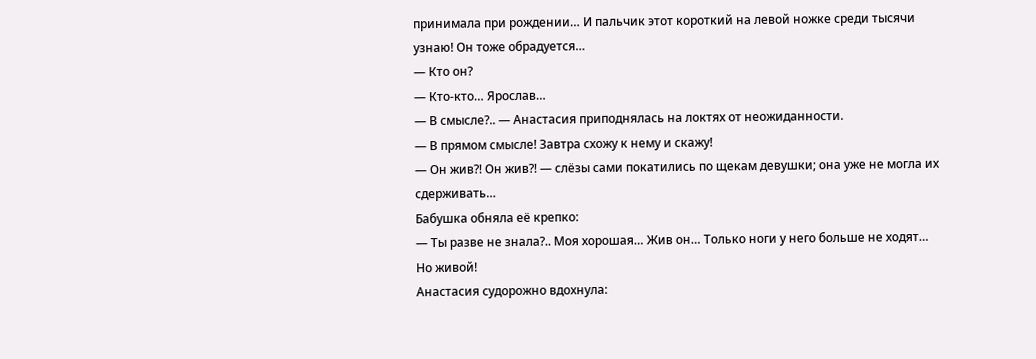принимала при рождении… И пальчик этот короткий на левой ножке среди тысячи узнаю! Он тоже обрадуется…
— Кто он?
— Кто-кто… Ярослав…
— В смысле?.. — Анастасия приподнялась на локтях от неожиданности.
— В прямом смысле! Завтра схожу к нему и скажу!
— Он жив?! Он жив?! — слёзы сами покатились по щекам девушки; она уже не могла их сдерживать…
Бабушка обняла её крепко:
— Ты разве не знала?.. Моя хорошая… Жив он… Только ноги у него больше не ходят… Но живой!
Анастасия судорожно вдохнула: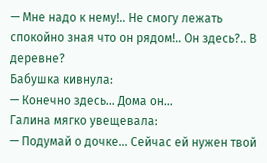— Мне надо к нему!.. Не смогу лежать спокойно зная что он рядом!.. Он здесь?.. В деревне?
Бабушка кивнула:
— Конечно здесь… Дома он…
Галина мягко увещевала:
— Подумай о дочке… Сейчас ей нужен твой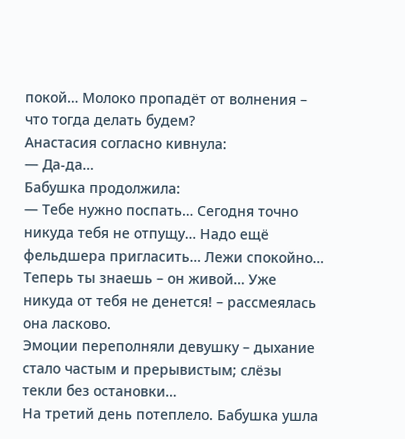покой… Молоко пропадёт от волнения – что тогда делать будем?
Анастасия согласно кивнула:
— Да-да…
Бабушка продолжила:
— Тебе нужно поспать… Сегодня точно никуда тебя не отпущу… Надо ещё фельдшера пригласить… Лежи спокойно… Теперь ты знаешь – он живой… Уже никуда от тебя не денется! – рассмеялась она ласково.
Эмоции переполняли девушку – дыхание стало частым и прерывистым; слёзы текли без остановки…
На третий день потеплело. Бабушка ушла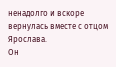ненадолго и вскоре вернулась вместе с отцом Ярослава.
Он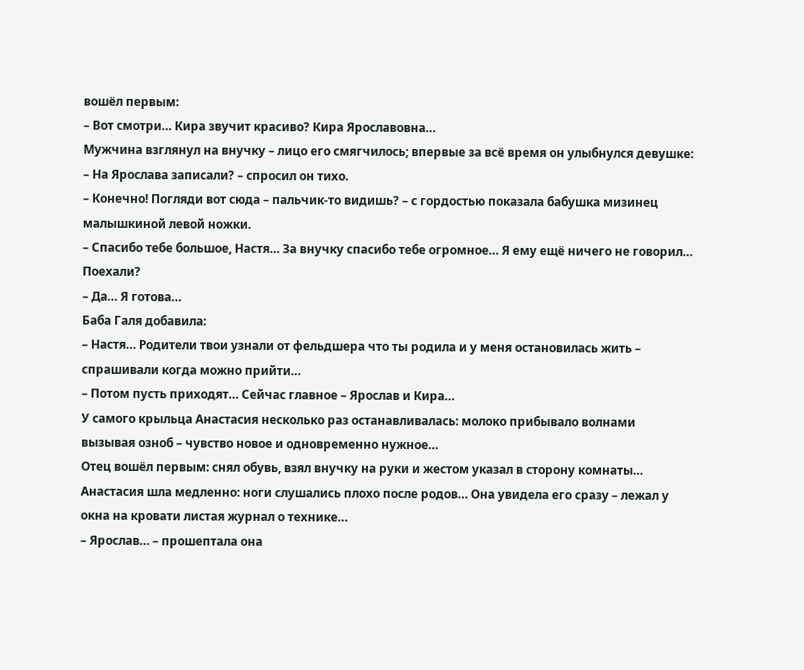вошёл первым:
– Вот смотри… Кира звучит красиво? Кира Ярославовна…
Мужчина взглянул на внучку – лицо его смягчилось; впервые за всё время он улыбнулся девушке:
– На Ярослава записали? – спросил он тихо.
– Конечно! Погляди вот сюда – пальчик-то видишь? – с гордостью показала бабушка мизинец малышкиной левой ножки.
– Спасибо тебе большое, Настя… За внучку спасибо тебе огромное… Я ему ещё ничего не говорил… Поехали?
– Да… Я готова…
Баба Галя добавила:
– Настя… Родители твои узнали от фельдшера что ты родила и у меня остановилась жить – спрашивали когда можно прийти…
– Потом пусть приходят… Сейчас главное – Ярослав и Кира…
У самого крыльца Анастасия несколько раз останавливалась: молоко прибывало волнами вызывая озноб – чувство новое и одновременно нужное…
Отец вошёл первым: снял обувь, взял внучку на руки и жестом указал в сторону комнаты…
Анастасия шла медленно: ноги слушались плохо после родов… Она увидела его сразу – лежал у окна на кровати листая журнал о технике…
– Ярослав… – прошептала она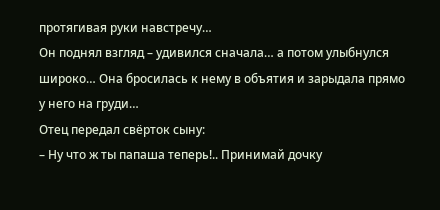протягивая руки навстречу…
Он поднял взгляд – удивился сначала… а потом улыбнулся широко… Она бросилась к нему в объятия и зарыдала прямо у него на груди…
Отец передал свёрток сыну:
– Ну что ж ты папаша теперь!.. Принимай дочку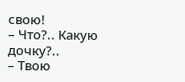свою!
– Что?.. Какую дочку?..
– Твою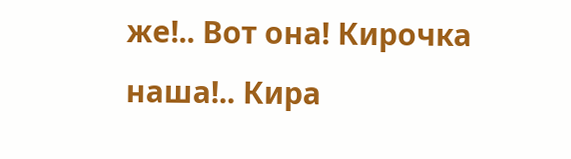же!.. Вот она! Кирочка наша!.. Кира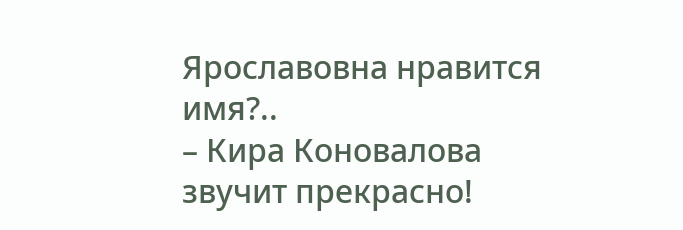Ярославовна нравится имя?..
– Кира Коновалова звучит прекрасно!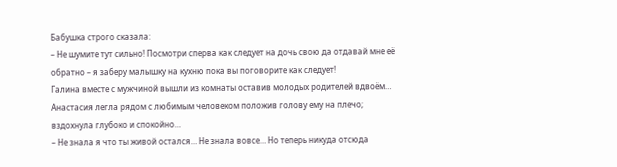Бабушка строго сказала:
– Не шумите тут сильно! Посмотри сперва как следует на дочь свою да отдавай мне её обратно – я заберу малышку на кухню пока вы поговорите как следует!
Галина вместе с мужчиной вышли из комнаты оставив молодых родителей вдвоём…
Анастасия легла рядом с любимым человеком положив голову ему на плечо; вздохнула глубоко и спокойно…
– Не знала я что ты живой остался… Не знала вовсе… Но теперь никуда отсюда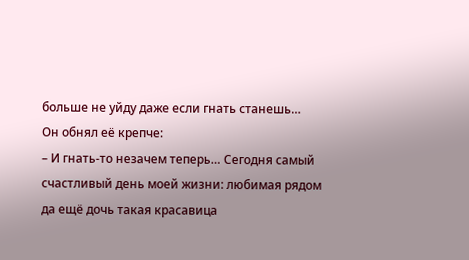больше не уйду даже если гнать станешь…
Он обнял её крепче:
– И гнать-то незачем теперь… Сегодня самый счастливый день моей жизни: любимая рядом да ещё дочь такая красавица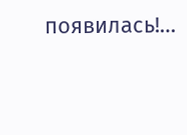появилась!…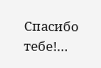Спасибо тебе!…